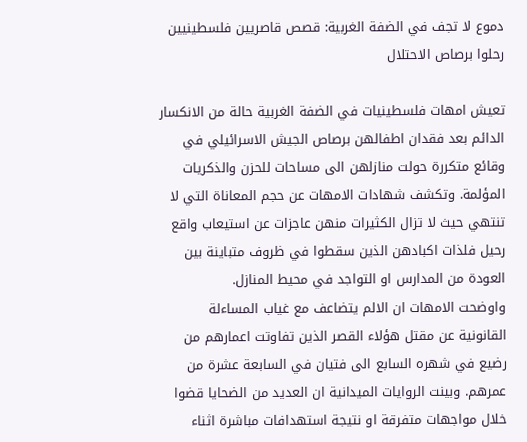دموع لا تجف في الضفة الغربية: قصص قاصريين فلسطينيين رحلوا برصاص الاحتلال

تعيش امهات فلسطينيات في الضفة الغربية حالة من الانكسار الدائم بعد فقدان اطفالهن برصاص الجيش الاسرائيلي في وقائع متكررة حولت منازلهن الى مساحات للحزن والذكريات المؤلمة. وتكشف شهادات الامهات عن حجم المعاناة التي لا تنتهي حيث لا تزال الكثيرات منهن عاجزات عن استيعاب واقع رحيل فلذات اكبادهن الذين سقطوا في ظروف متباينة بين العودة من المدارس او التواجد في محيط المنازل.
واوضحت الامهات ان الالم يتضاعف مع غياب المساءلة القانونية عن مقتل هؤلاء القصر الذين تفاوتت اعمارهم من رضيع في شهره السابع الى فتيان في السابعة عشرة من عمرهم. وبينت الروايات الميدانية ان العديد من الضحايا قضوا خلال مواجهات متفرقة او نتيجة استهدافات مباشرة اثناء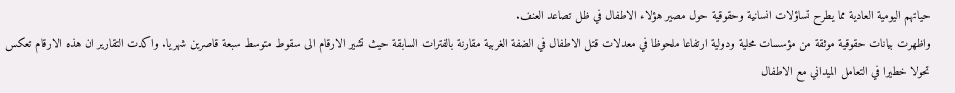حياتهم اليومية العادية مما يطرح تساؤلات انسانية وحقوقية حول مصير هؤلاء الاطفال في ظل تصاعد العنف.
واظهرت بيانات حقوقية موثقة من مؤسسات محلية ودولية ارتفاعا ملحوظا في معدلات قتل الاطفال في الضفة الغربية مقارنة بالفترات السابقة حيث تشير الارقام الى سقوط متوسط سبعة قاصرين شهريا. واكدت التقارير ان هذه الارقام تعكس تحولا خطيرا في التعامل الميداني مع الاطفال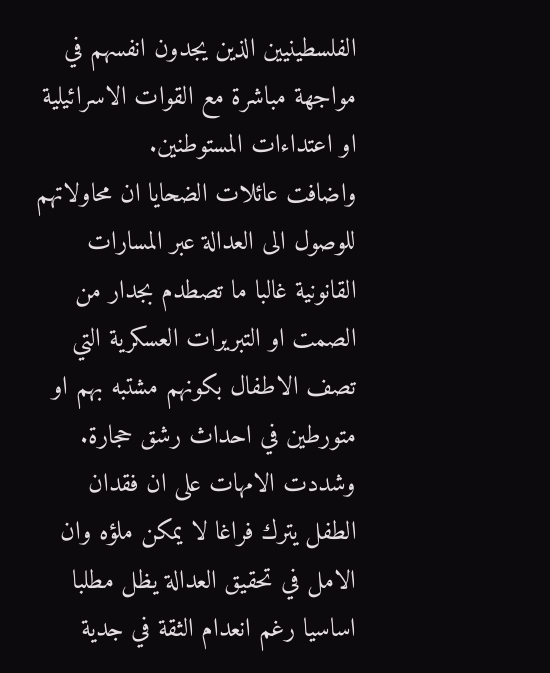الفلسطينيين الذين يجدون انفسهم في مواجهة مباشرة مع القوات الاسرائيلية او اعتداءات المستوطنين.
واضافت عائلات الضحايا ان محاولاتهم للوصول الى العدالة عبر المسارات القانونية غالبا ما تصطدم بجدار من الصمت او التبريرات العسكرية التي تصف الاطفال بكونهم مشتبه بهم او متورطين في احداث رشق حجارة. وشددت الامهات على ان فقدان الطفل يترك فراغا لا يمكن ملؤه وان الامل في تحقيق العدالة يظل مطلبا اساسيا رغم انعدام الثقة في جدية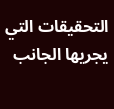التحقيقات التي يجريها الجانب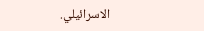الاسرائيلي.